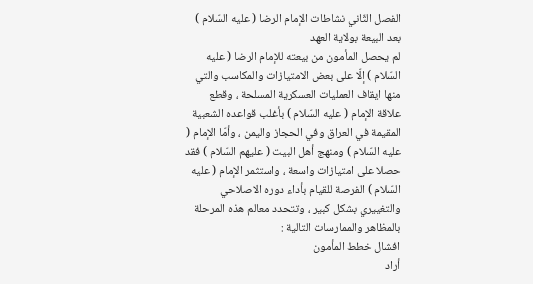الفصل الثّاني نشاطات الإمام الرضا ( عليه السّلام ) بعد البيعة بولاية العهد
لم يحصل المأمون من بيعته للإمام الرضا ( عليه السّلام ) إلّا على بعض الامتيازات والمكاسب والتي منها ايقاف العمليات العسكرية المسلحة ، وقطع علاقة الإمام ( عليه السّلام ) بأغلب قواعده الشعبية المقيمة في العراق وفي الحجاز واليمن ، وأمّا الإمام ( عليه السّلام ) ومنهج أهل البيت ( عليهم السّلام ) فقد حصلا على امتيازات واسعة ، واستثمر الإمام ( عليه السّلام ) الفرصة للقيام بأداء دوره الاصلاحي والتغييري بشكل كبير ، وتتحدد معالم هذه المرحلة بالمظاهر والممارسات التالية :
افشال خطط المأمون
أراد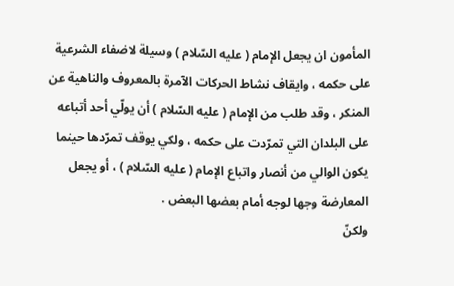المأمون ان يجعل الإمام ( عليه السّلام ) وسيلة لاضفاء الشرعية على حكمه ، وايقاف نشاط الحركات الآمرة بالمعروف والناهية عن المنكر ، وقد طلب من الإمام ( عليه السّلام ) أن يولّي أحد أتباعه على البلدان التي تمرّدت على حكمه ، ولكي يوقف تمرّدها حينما يكون الوالي من أنصار واتباع الإمام ( عليه السّلام ) ، أو يجعل المعارضة وجها لوجه أمام بعضها البعض .
ولكنّ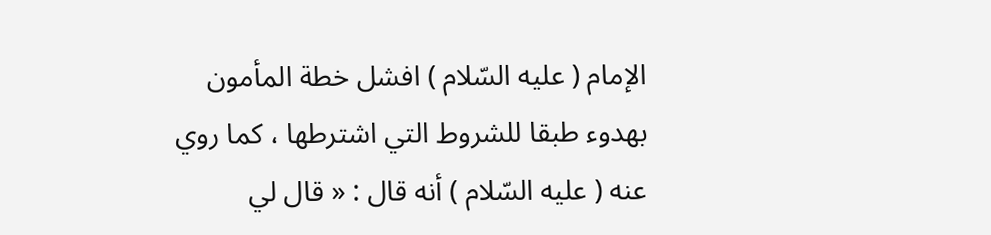الإمام ( عليه السّلام ) افشل خطة المأمون بهدوء طبقا للشروط التي اشترطها ، كما روي عنه ( عليه السّلام ) أنه قال : « قال لي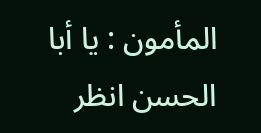المأمون : يا أبا الحسن انظر